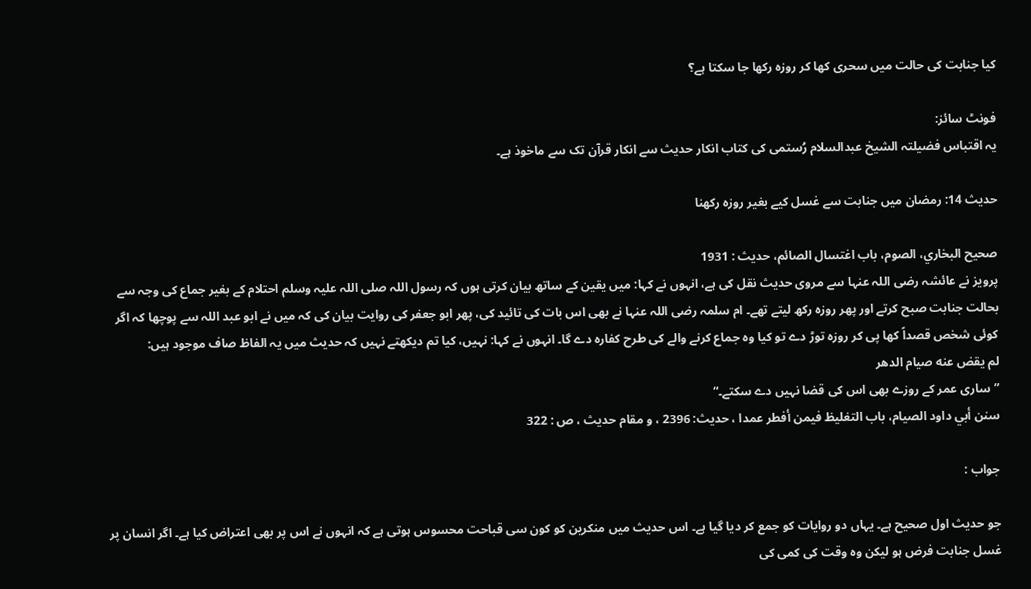کیا جنابت کی حالت میں سحری کھا کر روزہ رکھا جا سکتا ہے؟

فونٹ سائز:
یہ اقتباس فضیلتہ الشیخ عبدالسلام رُستمی کی کتاب انکار حدیث سے انکار قرآن تک سے ماخوذ ہے۔

حدیث 14: رمضان میں جنابت سے غسل کیے بغیر روزہ رکھنا

صحيح البخاري، الصوم، باب اغتسال الصائم، حديث : 1931
پرویز نے عائشہ رضی اللہ عنہا سے مروی حدیث نقل کی ہے، انہوں نے کہا: میں یقین کے ساتھ بیان کرتی ہوں کہ رسول اللہ صلی اللہ علیہ وسلم احتلام کے بغیر جماع کی وجہ سے بحالت جنابت صبح کرتے اور پھر روزہ رکھ لیتے تھے۔ ام سلمہ رضی اللہ عنہا نے بھی اس بات کی تائید کی، پھر ابو جعفر کی روایت بیان کی کہ میں نے ابو عبد اللہ سے پوچھا کہ اگر کوئی شخص قصداً کھا پی کر روزہ توڑ دے تو کیا وہ جماع کرنے والے کی طرح کفارہ دے گا۔ انہوں نے کہا: نہیں، کیا تم دیکھتے نہیں کہ حدیث میں یہ الفاظ صاف موجود ہیں:
لم يقض عنه صيام الدهر
”ساری عمر کے روزے بھی اس کی قضا نہیں دے سکتے۔“
سنن أبي داود الصيام، باب التغليظ فيمن أفطر عمدا ، حديث: 2396 ، و مقام حدیث ، ص : 322

جواب :

جو حدیث اول صحیح ہے۔ یہاں دو روایات کو جمع کر دیا گیا ہے۔ اس حدیث میں منکرین کو کون سی قباحت محسوس ہوتی ہے کہ انہوں نے اس پر بھی اعتراض کیا ہے۔ اگر انسان پر غسل جنابت فرض ہو لیکن وہ وقت کی کمی کی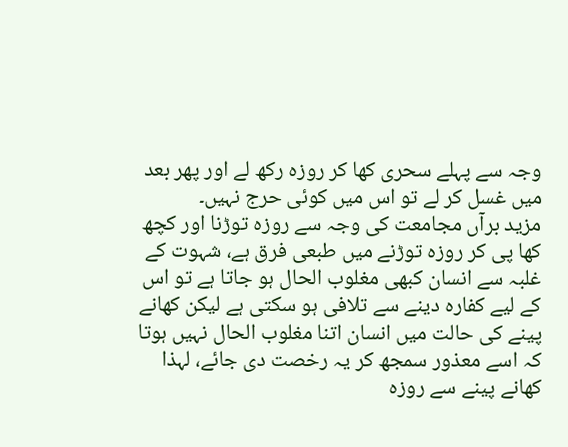وجہ سے پہلے سحری کھا کر روزہ رکھ لے اور پھر بعد میں غسل کر لے تو اس میں کوئی حرج نہیں۔
مزید برآں مجامعت کی وجہ سے روزہ توڑنا اور کچھ کھا پی کر روزہ توڑنے میں طبعی فرق ہے، شہوت کے غلبہ سے انسان کبھی مغلوب الحال ہو جاتا ہے تو اس کے لیے کفارہ دینے سے تلافی ہو سکتی ہے لیکن کھانے پینے کی حالت میں انسان اتنا مغلوب الحال نہیں ہوتا کہ اسے معذور سمجھ کر یہ رخصت دی جائے، لہذا کھانے پینے سے روزہ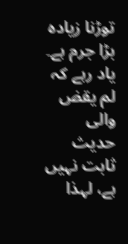توڑنا زیادہ بڑا جرم ہے۔ یاد رہے کہ لم يقض والی حدیث ثابت نہیں ہے، لہذا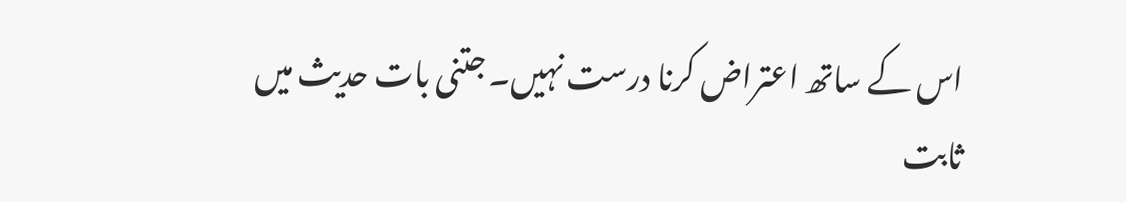اس کے ساتھ اعتراض کرنا درست نہیں۔ جتنی بات حدیث میں ثابت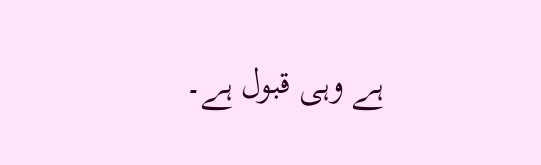ہے وہی قبول ہے۔